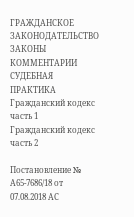ГРАЖДАНСКОЕ ЗАКОНОДАТЕЛЬСТВО
ЗАКОНЫ КОММЕНТАРИИ СУДЕБНАЯ ПРАКТИКА
Гражданский кодекс часть 1
Гражданский кодекс часть 2

Постановление № А65-7686/18 от 07.08.2018 АС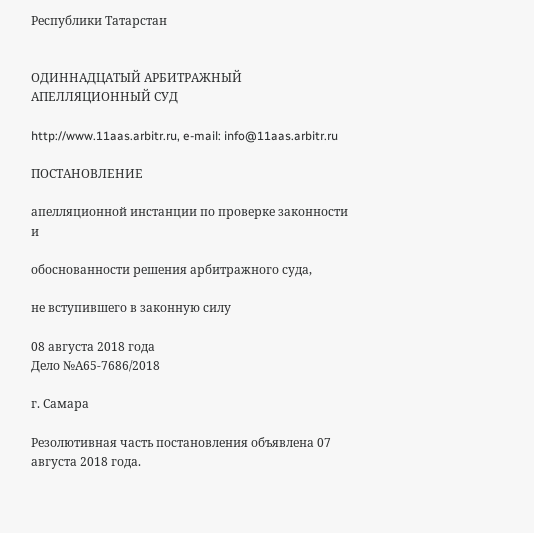Республики Татарстан


ОДИННАДЦАТЫЙ АРБИТРАЖНЫЙ АПЕЛЛЯЦИОННЫЙ СУД

http://www.11aas.arbitr.ru, e-mail: info@11aas.arbitr.ru

ПОСТАНОВЛЕНИЕ

апелляционной инстанции по проверке законности и

обоснованности решения арбитражного суда,

не вступившего в законную силу

08 августа 2018 года                                                                                Дело №А65-7686/2018

г. Самара

Резолютивная часть постановления объявлена 07 августа 2018 года.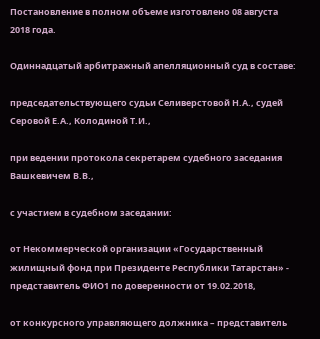Постановление в полном объеме изготовлено 08 августа 2018 года.

Одиннадцатый арбитражный апелляционный суд в составе:

председательствующего судьи Селиверстовой Н.А., судей Серовой Е.А., Колодиной Т.И.,

при ведении протокола секретарем судебного заседания Вашкевичем В.В.,

с участием в судебном заседании:

от Некоммерческой организации «Государственный жилищный фонд при Президенте Республики Татарстан» - представитель ФИО1 по доверенности от 19.02.2018,

от конкурсного управляющего должника – представитель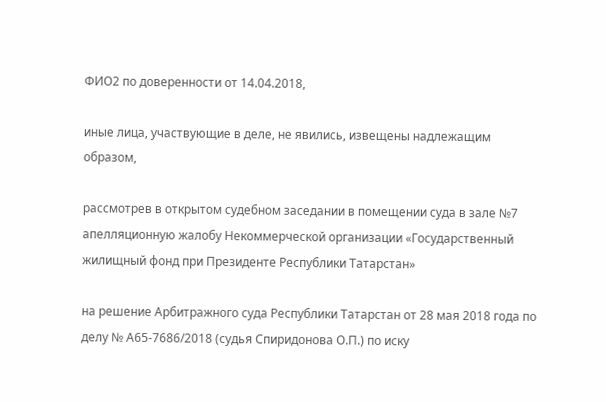ФИО2 по доверенности от 14.04.2018,

иные лица, участвующие в деле, не явились, извещены надлежащим образом,

рассмотрев в открытом судебном заседании в помещении суда в зале №7 апелляционную жалобу Некоммерческой организации «Государственный жилищный фонд при Президенте Республики Татарстан»

на решение Арбитражного суда Республики Татарстан от 28 мая 2018 года по делу № А65-7686/2018 (судья Спиридонова О.П.) по иску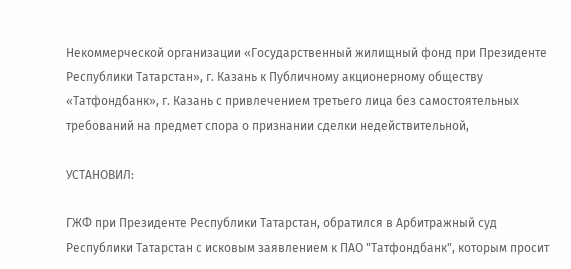Некоммерческой организации «Государственный жилищный фонд при Президенте Республики Татарстан», г. Казань к Публичному акционерному обществу «Татфондбанк», г. Казань с привлечением третьего лица без самостоятельных требований на предмет спора о признании сделки недействительной,

УСТАНОВИЛ:

ГЖФ при Президенте Республики Татарстан, обратился в Арбитражный суд Республики Татарстан с исковым заявлением к ПАО "Татфондбанк", которым просит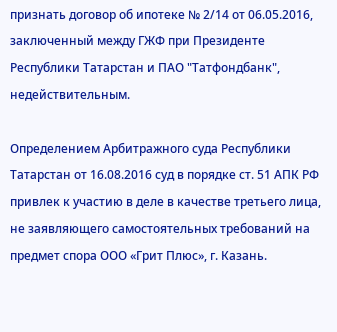признать договор об ипотеке № 2/14 от 06.05.2016, заключенный между ГЖФ при Президенте Республики Татарстан и ПАО "Татфондбанк", недействительным.

Определением Арбитражного суда Республики Татарстан от 16.08.2016 суд в порядке ст. 51 АПК РФ привлек к участию в деле в качестве третьего лица, не заявляющего самостоятельных требований на предмет спора ООО «Грит Плюс», г. Казань.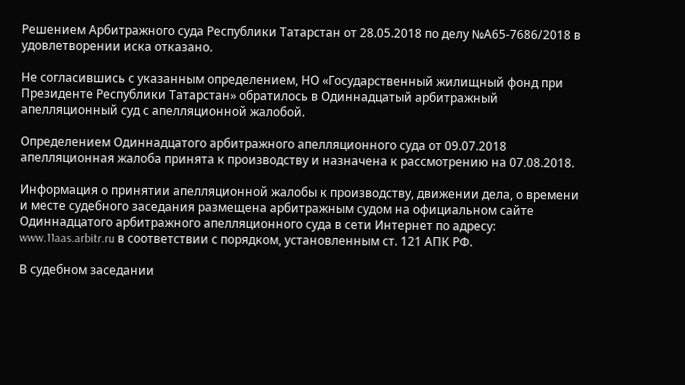Решением Арбитражного суда Республики Татарстан от 28.05.2018 по делу №А65-7686/2018 в удовлетворении иска отказано.

Не согласившись с указанным определением, НО «Государственный жилищный фонд при Президенте Республики Татарстан» обратилось в Одиннадцатый арбитражный апелляционный суд с апелляционной жалобой.

Определением Одиннадцатого арбитражного апелляционного суда от 09.07.2018 апелляционная жалоба принята к производству и назначена к рассмотрению на 07.08.2018.

Информация о принятии апелляционной жалобы к производству, движении дела, о времени и месте судебного заседания размещена арбитражным судом на официальном сайте Одиннадцатого арбитражного апелляционного суда в сети Интернет по адресу: www.11aas.arbitr.ru в соответствии с порядком, установленным ст. 121 АПК РФ.

В судебном заседании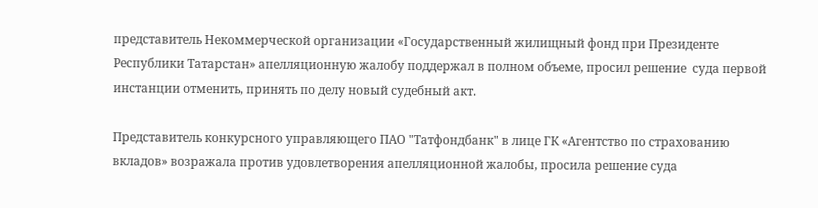представитель Некоммерческой организации «Государственный жилищный фонд при Президенте Республики Татарстан» апелляционную жалобу поддержал в полном объеме, просил решение  суда первой инстанции отменить, принять по делу новый судебный акт.

Представитель конкурсного управляющего ПАО "Татфондбанк" в лице ГК «Агентство по страхованию вкладов» возражала против удовлетворения апелляционной жалобы, просила решение суда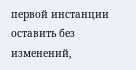первой инстанции оставить без изменений,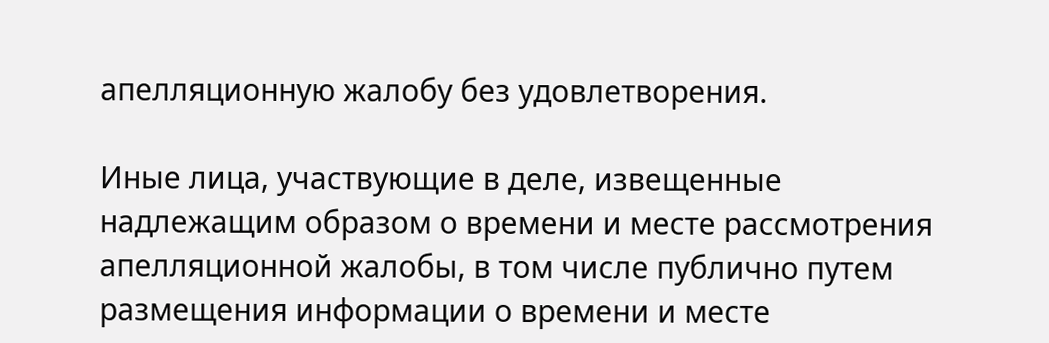апелляционную жалобу без удовлетворения.

Иные лица, участвующие в деле, извещенные надлежащим образом о времени и месте рассмотрения апелляционной жалобы, в том числе публично путем размещения информации о времени и месте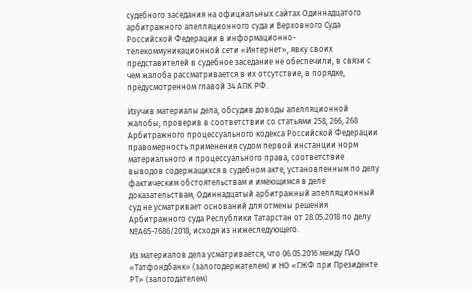судебного заседания на официальных сайтах Одиннадцатого арбитражного апелляционного суда и Верховного Суда Российской Федерации в информационно-телекоммуникационной сети «Интернет», явку своих представителей в судебное заседание не обеспечили, в связи с чем жалоба рассматривается в их отсутствие, в порядке, предусмотренном главой 34 АПК РФ.

Изучив материалы дела, обсудив доводы апелляционной жалобы, проверив в соответствии со статьями 258, 266, 268 Арбитражного процессуального кодекса Российской Федерации правомерность применения судом первой инстанции норм материального и процессуального права, соответствие выводов содержащихся в судебном акте, установленным по делу фактическим обстоятельствам и имеющимся в деле доказательствам, Одиннадцатый арбитражный апелляционный суд не усматривает оснований для отмены решения Арбитражного суда Республики Татарстан от 28.05.2018 по делу №А65-7686/2018, исходя из нижеследующего.

Из материалов дела усматривается, что 06.05.2016 между ПАО «Татфондбанк» (залогодержателем) и НО «ГЖФ при Президенте РТ» (залогодателем)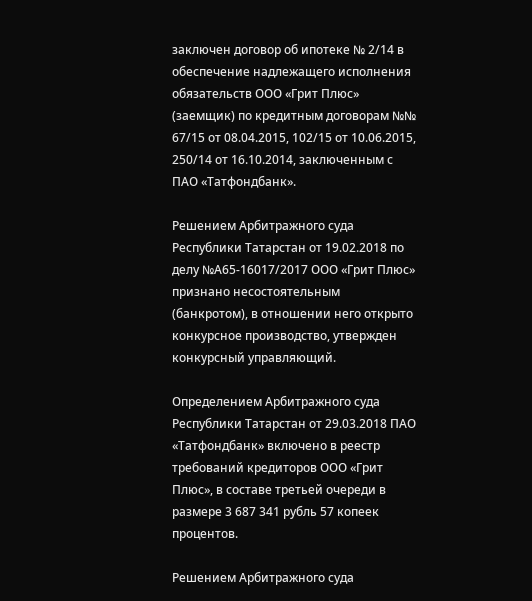заключен договор об ипотеке № 2/14 в обеспечение надлежащего исполнения обязательств ООО «Грит Плюс» (заемщик) по кредитным договорам №№ 67/15 от 08.04.2015, 102/15 от 10.06.2015, 250/14 от 16.10.2014, заключенным с ПАО «Татфондбанк».

Решением Арбитражного суда Республики Татарстан от 19.02.2018 по делу №А65-16017/2017 ООО «Грит Плюс» признано несостоятельным (банкротом), в отношении него открыто конкурсное производство, утвержден конкурсный управляющий.

Определением Арбитражного суда Республики Татарстан от 29.03.2018 ПАО «Татфондбанк» включено в реестр требований кредиторов ООО «Грит Плюс», в составе третьей очереди в размере 3 687 341 рубль 57 копеек процентов.

Решением Арбитражного суда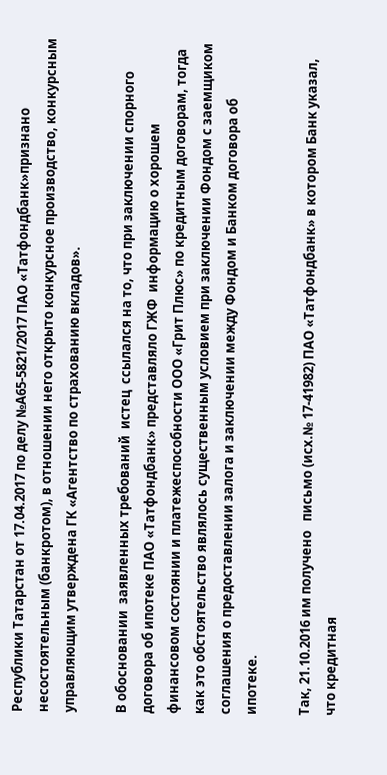Республики Татарстан от 17.04.2017 по делу №А65-5821/2017 ПАО «Татфондбанк»признано несостоятельным (банкротом), в отношении него открыто конкурсное производство, конкурсным управляющим утверждена ГК «Агентство по страхованию вкладов».

В обосновании  заявленных требований  истец  ссылался на то, что при заключении спорного договора об ипотеке ПАО «Татфондбанк» представляло ГЖФ  информацию о хорошем финансовом состоянии и платежеспособности ООО «Грит Плюс» по кредитным договорам, тогда как это обстоятельство являлось существенным условием при заключении Фондом с заемщиком соглашения о предоставлении залога и заключении между Фондом и Банком договора об ипотеке.

Так, 21.10.2016 им получено   письмо (исх.№ 17-41982) ПАО «Татфондбанк» в котором Банк указал, что кредитная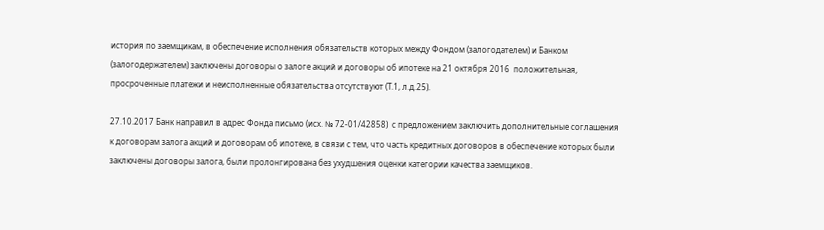история по заемщикам, в обеспечение исполнения обязательств которых между Фондом (залогодателем) и Банком (залогодержателем) заключены договоры о залоге акций и договоры об ипотеке на 21 октября 2016  положительная, просроченные платежи и неисполненные обязательства отсутствуют (Т.1, л.д.25).

27.10.2017 Банк направил в адрес Фонда письмо (исх. № 72-01/42858)  с предложением заключить дополнительные соглашения к договорам залога акций и договорам об ипотеке, в связи с тем, что часть кредитных договоров в обеспечение которых были заключены договоры залога, были пролонгирована без ухудшения оценки категории качества заемщиков.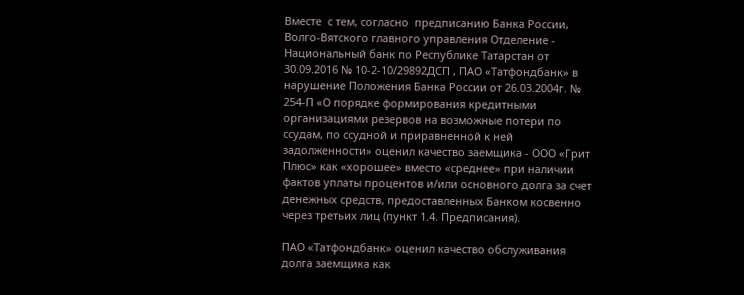Вместе  с тем, согласно  предписанию Банка России, Волго-Вятского главного управления Отделение - Национальный банк по Республике Татарстан от 30.09.2016 № 10-2-10/29892ДСП , ПАО «Татфондбанк» в нарушение Положения Банка России от 26.03.2004г. № 254-П «О порядке формирования кредитными организациями резервов на возможные потери по ссудам, по ссудной и приравненной к ней задолженности» оценил качество заемщика - ООО «Грит Плюс» как «хорошее» вместо «среднее» при наличии фактов уплаты процентов и/или основного долга за счет денежных средств, предоставленных Банком косвенно через третьих лиц (пункт 1.4. Предписания).

ПАО «Татфондбанк» оценил качество обслуживания долга заемщика как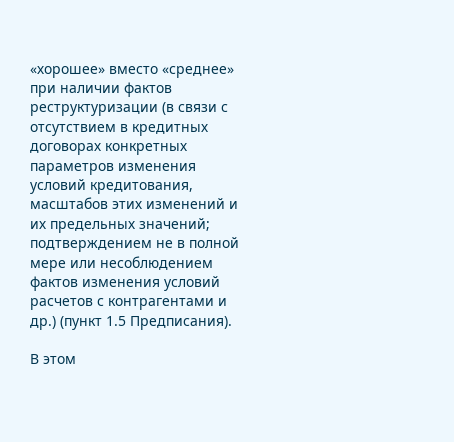«хорошее» вместо «среднее» при наличии фактов реструктуризации (в связи с отсутствием в кредитных договорах конкретных параметров изменения условий кредитования, масштабов этих изменений и их предельных значений; подтверждением не в полной мере или несоблюдением фактов изменения условий расчетов с контрагентами и др.) (пункт 1.5 Предписания).

В этом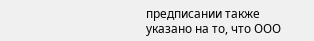предписании также указано на то, что ООО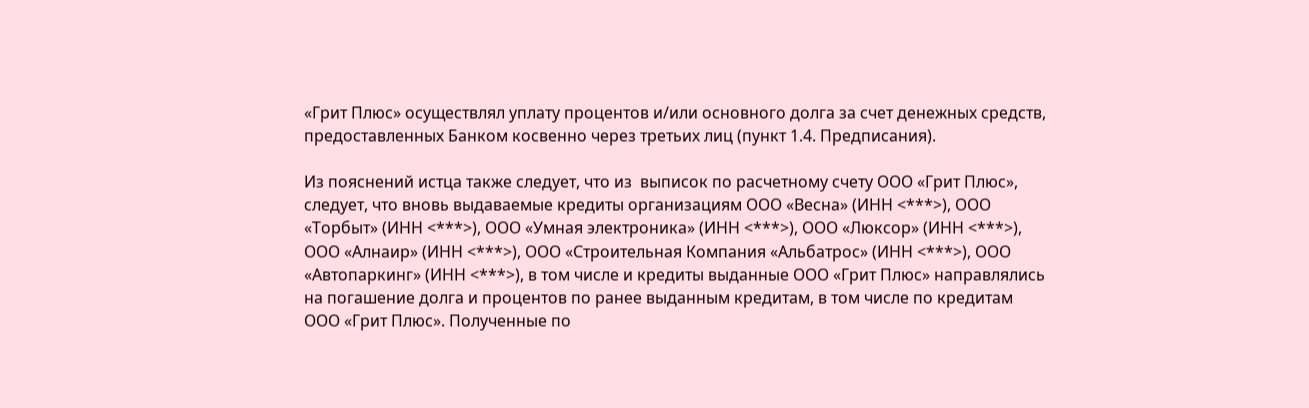«Грит Плюс» осуществлял уплату процентов и/или основного долга за счет денежных средств, предоставленных Банком косвенно через третьих лиц (пункт 1.4. Предписания).

Из пояснений истца также следует, что из  выписок по расчетному счету ООО «Грит Плюс», следует, что вновь выдаваемые кредиты организациям ООО «Весна» (ИНН <***>), ООО «Торбыт» (ИНН <***>), ООО «Умная электроника» (ИНН <***>), ООО «Люксор» (ИНН <***>), ООО «Алнаир» (ИНН <***>), ООО «Строительная Компания «Альбатрос» (ИНН <***>), ООО «Автопаркинг» (ИНН <***>), в том числе и кредиты выданные ООО «Грит Плюс» направлялись на погашение долга и процентов по ранее выданным кредитам, в том числе по кредитам ООО «Грит Плюс». Полученные по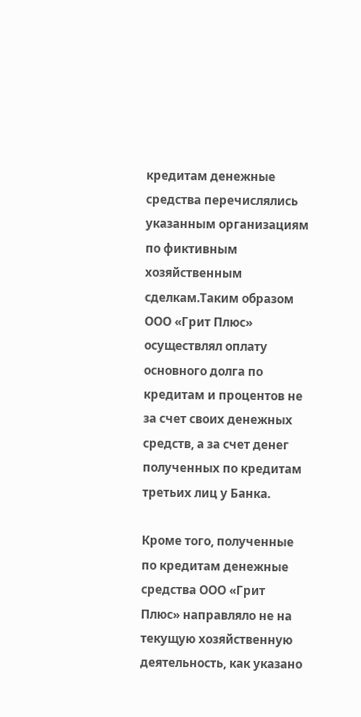кредитам денежные средства перечислялись указанным организациям по фиктивным хозяйственным сделкам.Таким образом ООО «Грит Плюс» осуществлял оплату основного долга по кредитам и процентов не за счет своих денежных средств, а за счет денег полученных по кредитам третьих лиц у Банка.

Кроме того, полученные по кредитам денежные средства ООО «Грит Плюс» направляло не на текущую хозяйственную деятельность, как указано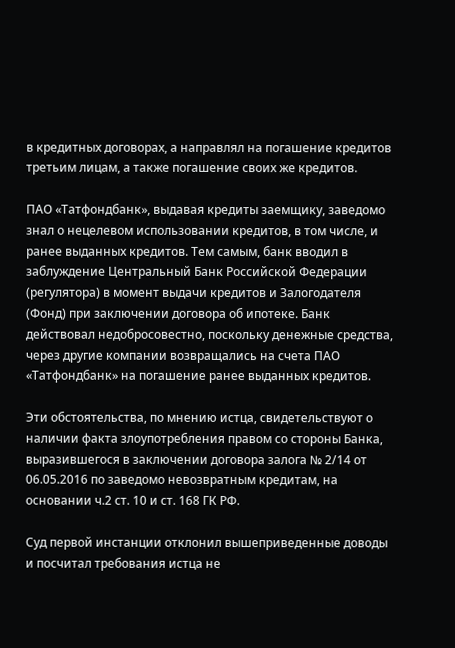в кредитных договорах, а направлял на погашение кредитов третьим лицам, а также погашение своих же кредитов.

ПАО «Татфондбанк», выдавая кредиты заемщику, заведомо знал о нецелевом использовании кредитов, в том числе, и ранее выданных кредитов. Тем самым, банк вводил в заблуждение Центральный Банк Российской Федерации (регулятора) в момент выдачи кредитов и Залогодателя (Фонд) при заключении договора об ипотеке. Банк действовал недобросовестно, поскольку денежные средства, через другие компании возвращались на счета ПАО «Татфондбанк» на погашение ранее выданных кредитов.

Эти обстоятельства, по мнению истца, свидетельствуют о наличии факта злоупотребления правом со стороны Банка, выразившегося в заключении договора залога № 2/14 от 06.05.2016 по заведомо невозвратным кредитам, на основании ч.2 ст. 10 и ст. 168 ГК РФ.

Суд первой инстанции отклонил вышеприведенные доводы  и посчитал требования истца не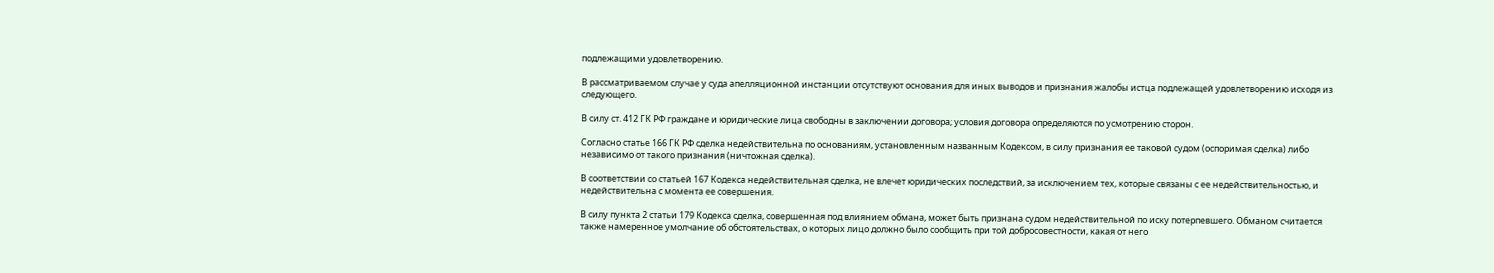подлежащими удовлетворению.

В рассматриваемом случае у суда апелляционной инстанции отсутствуют основания для иных выводов и признания жалобы истца подлежащей удовлетворению исходя из следующего.

В силу ст. 412 ГК РФ граждане и юридические лица свободны в заключении договора; условия договора определяются по усмотрению сторон.

Согласно статье 166 ГК РФ сделка недействительна по основаниям, установленным названным Кодексом, в силу признания ее таковой судом (оспоримая сделка) либо независимо от такого признания (ничтожная сделка).

В соответствии со статьей 167 Кодекса недействительная сделка, не влечет юридических последствий, за исключением тех, которые связаны с ее недействительностью, и недействительна с момента ее совершения.

В силу пункта 2 статьи 179 Кодекса сделка, совершенная под влиянием обмана, может быть признана судом недействительной по иску потерпевшего. Обманом считается также намеренное умолчание об обстоятельствах, о которых лицо должно было сообщить при той добросовестности, какая от него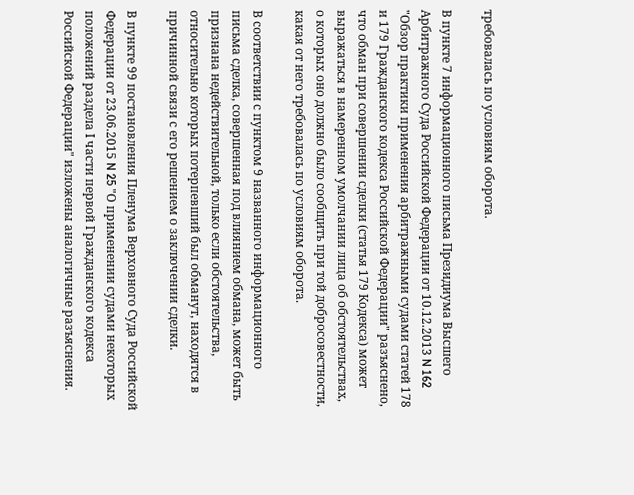требовалась по условиям оборота.

В пункте 7 информационного письма Президиума Высшего Арбитражного Суда Российской Федерации от 10.12.2013 N 162 "Обзор практики применения арбитражными судами статей 178 и 179 Гражданского кодекса Российской Федерации" разъяснено, что обман при совершении сделки (статья 179 Кодекса) может выражаться в намеренном умолчании лица об обстоятельствах, о которых оно должно было сообщить при той добросовестности, какая от него требовалась по условиям оборота.

В соответствии с пунктом 9 названного информационного письма сделка, совершенная под влиянием обмана, может быть признана недействительной, только если обстоятельства, относительно которых потерпевший был обманут, находятся в причинной связи с его решением о заключении сделки.

В пункте 99 постановления Пленума Верховного Суда Российской Федерации от 23.06.2015 N 25 "О применении судами некоторых положений раздела I части первой Гражданского кодекса Российской Федерации" изложены аналогичные разъяснения.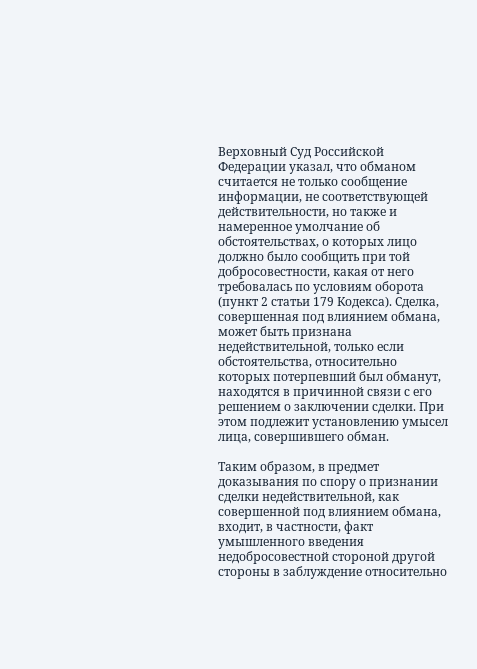Верховный Суд Российской Федерации указал, что обманом считается не только сообщение информации, не соответствующей действительности, но также и намеренное умолчание об обстоятельствах, о которых лицо должно было сообщить при той добросовестности, какая от него требовалась по условиям оборота (пункт 2 статьи 179 Кодекса). Сделка, совершенная под влиянием обмана, может быть признана недействительной, только если обстоятельства, относительно которых потерпевший был обманут, находятся в причинной связи с его решением о заключении сделки. При этом подлежит установлению умысел лица, совершившего обман.

Таким образом, в предмет доказывания по спору о признании сделки недействительной, как совершенной под влиянием обмана, входит, в частности, факт умышленного введения недобросовестной стороной другой стороны в заблуждение относительно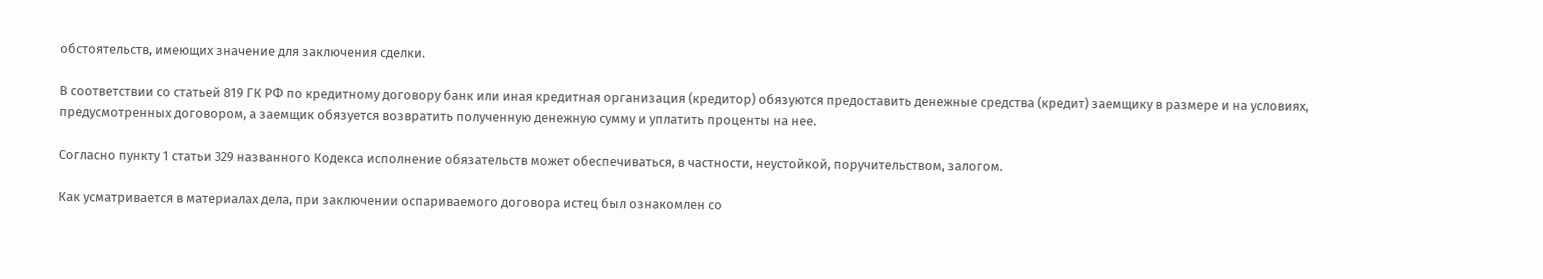обстоятельств, имеющих значение для заключения сделки.

В соответствии со статьей 819 ГК РФ по кредитному договору банк или иная кредитная организация (кредитор) обязуются предоставить денежные средства (кредит) заемщику в размере и на условиях, предусмотренных договором, а заемщик обязуется возвратить полученную денежную сумму и уплатить проценты на нее.

Согласно пункту 1 статьи 329 названного Кодекса исполнение обязательств может обеспечиваться, в частности, неустойкой, поручительством, залогом.

Как усматривается в материалах дела, при заключении оспариваемого договора истец был ознакомлен со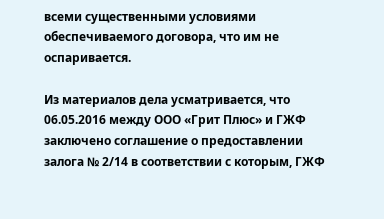всеми существенными условиями обеспечиваемого договора, что им не оспаривается.

Из материалов дела усматривается, что 06.05.2016 между ООО «Грит Плюс» и ГЖФ заключено соглашение о предоставлении залога № 2/14 в соответствии с которым, ГЖФ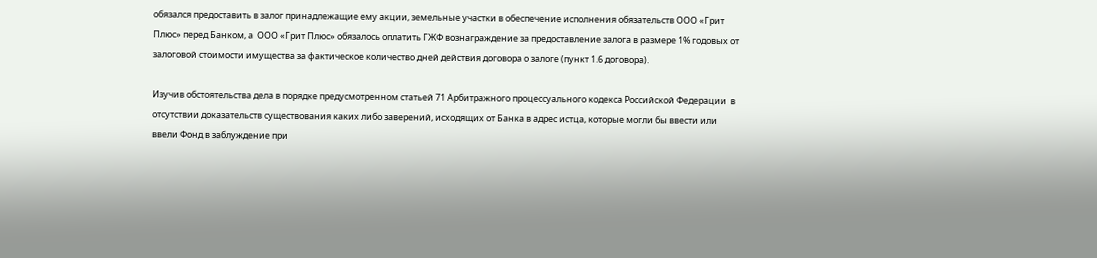обязался предоставить в залог принадлежащие ему акции, земельные участки в обеспечение исполнения обязательств ООО «Грит Плюс» перед Банком, а  ООО «Грит Плюс» обязалось оплатить ГЖФ вознаграждение за предоставление залога в размере 1% годовых от залоговой стоимости имущества за фактическое количество дней действия договора о залоге (пункт 1.6 договора).

Изучив обстоятельства дела в порядке предусмотренном статьей 71 Арбитражного процессуального кодекса Российской Федерации  в  отсутствии доказательств существования каких либо заверений, исходящих от Банка в адрес истца, которые могли бы ввести или ввели Фонд в заблуждение при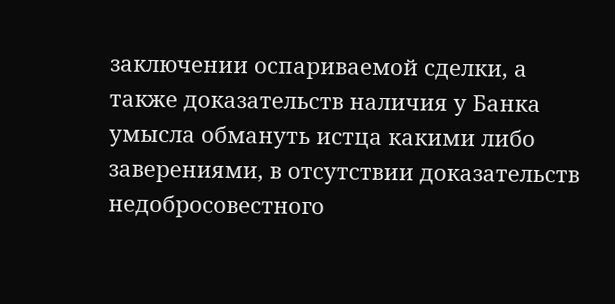заключении оспариваемой сделки, а также доказательств наличия у Банка умысла обмануть истца какими либо заверениями, в отсутствии доказательств недобросовестного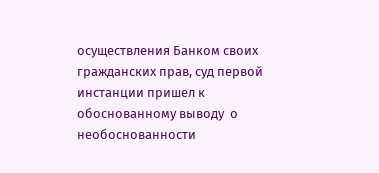осуществления Банком своих гражданских прав, суд первой инстанции пришел к обоснованному выводу  о необоснованности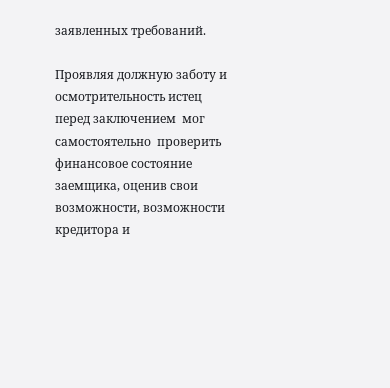заявленных требований.

Проявляя должную заботу и осмотрительность истец перед заключением  мог самостоятельно  проверить финансовое состояние заемщика, оценив свои возможности, возможности кредитора и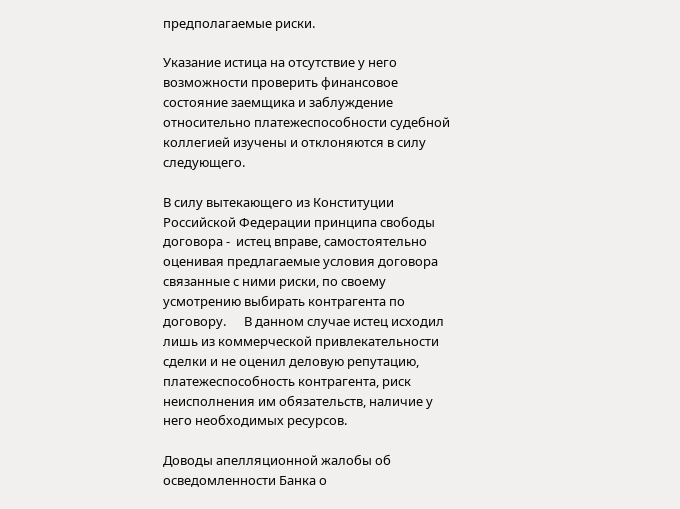предполагаемые риски.

Указание истица на отсутствие у него возможности проверить финансовое состояние заемщика и заблуждение  относительно платежеспособности судебной коллегией изучены и отклоняются в силу следующего.

В силу вытекающего из Конституции Российской Федерации принципа свободы договора -  истец вправе, самостоятельно оценивая предлагаемые условия договора  связанные с ними риски, по своему усмотрению выбирать контрагента по договору.      В данном случае истец исходил лишь из коммерческой привлекательности сделки и не оценил деловую репутацию, платежеспособность контрагента, риск неисполнения им обязательств, наличие у него необходимых ресурсов.

Доводы апелляционной жалобы об осведомленности Банка о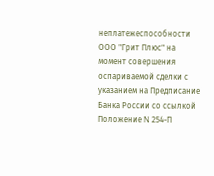неплатежеспособности   ООО "Грит Плюс" на момент совершения оспариваемой сделки с указанием на Предписание Банка России со ссылкой Положение N 254-П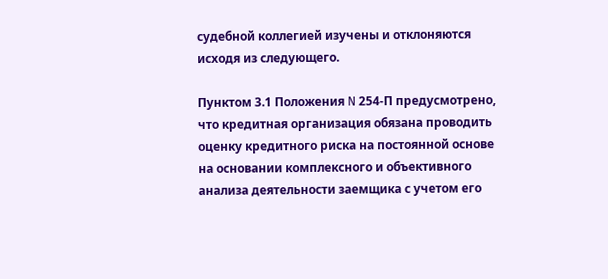судебной коллегией изучены и отклоняются исходя из следующего.

Пунктом 3.1 Положения N 254-П предусмотрено, что кредитная организация обязана проводить оценку кредитного риска на постоянной основе на основании комплексного и объективного анализа деятельности заемщика с учетом его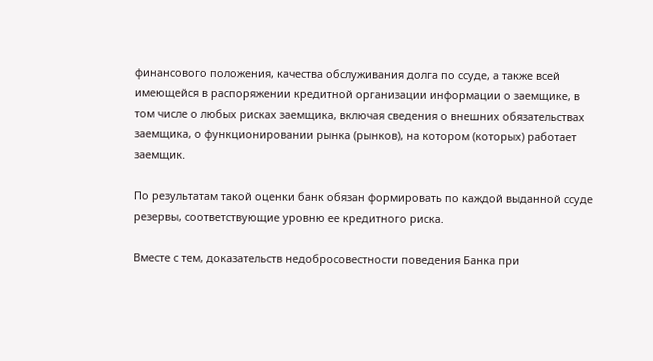финансового положения, качества обслуживания долга по ссуде, а также всей имеющейся в распоряжении кредитной организации информации о заемщике, в том числе о любых рисках заемщика, включая сведения о внешних обязательствах заемщика, о функционировании рынка (рынков), на котором (которых) работает заемщик.

По результатам такой оценки банк обязан формировать по каждой выданной ссуде резервы, соответствующие уровню ее кредитного риска.

Вместе с тем, доказательств недобросовестности поведения Банка при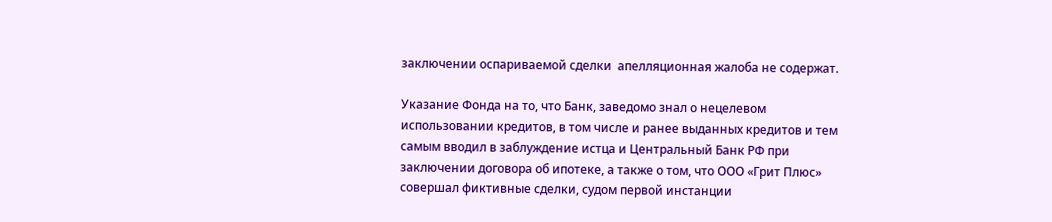заключении оспариваемой сделки  апелляционная жалоба не содержат.

Указание Фонда на то, что Банк, заведомо знал о нецелевом использовании кредитов, в том числе и ранее выданных кредитов и тем самым вводил в заблуждение истца и Центральный Банк РФ при заключении договора об ипотеке, а также о том, что ООО «Грит Плюс» совершал фиктивные сделки, судом первой инстанции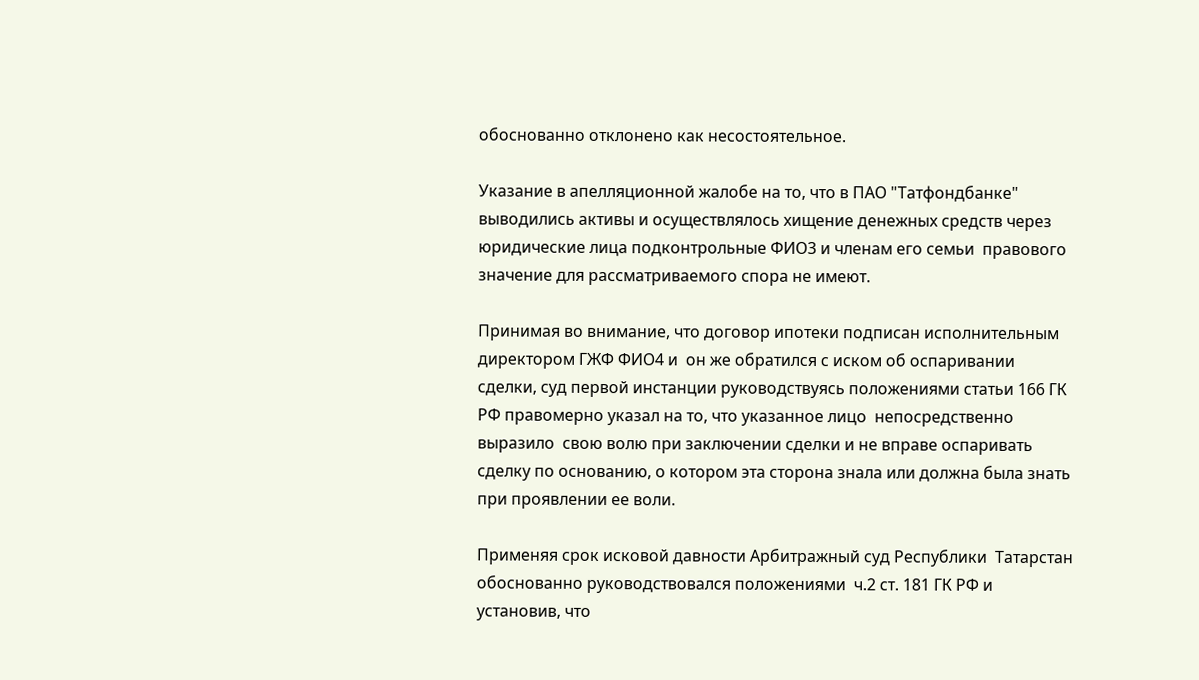обоснованно отклонено как несостоятельное.

Указание в апелляционной жалобе на то, что в ПАО "Татфондбанке" выводились активы и осуществлялось хищение денежных средств через юридические лица подконтрольные ФИО3 и членам его семьи  правового значение для рассматриваемого спора не имеют.

Принимая во внимание, что договор ипотеки подписан исполнительным директором ГЖФ ФИО4 и  он же обратился с иском об оспаривании сделки, суд первой инстанции руководствуясь положениями статьи 166 ГК РФ правомерно указал на то, что указанное лицо  непосредственно выразило  свою волю при заключении сделки и не вправе оспаривать сделку по основанию, о котором эта сторона знала или должна была знать при проявлении ее воли.

Применяя срок исковой давности Арбитражный суд Республики  Татарстан обоснованно руководствовался положениями  ч.2 ст. 181 ГК РФ и установив, что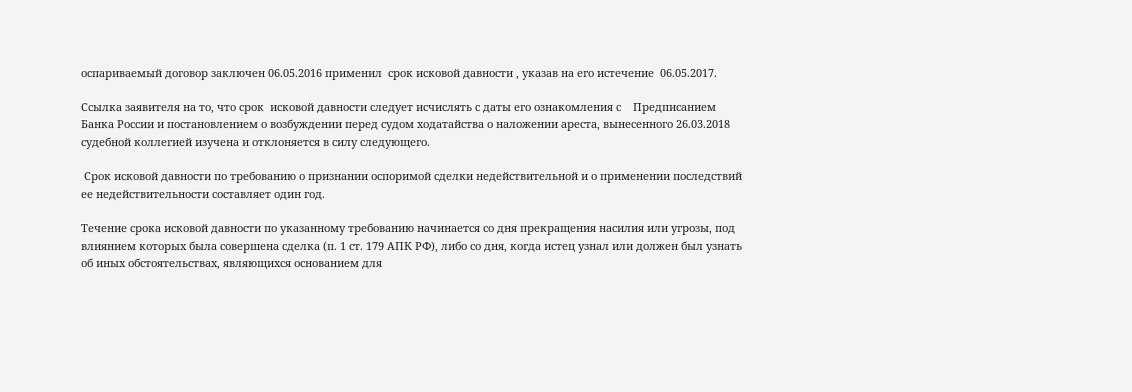оспариваемый договор заключен 06.05.2016 применил  срок исковой давности , указав на его истечение  06.05.2017.

Ссылка заявителя на то, что срок  исковой давности следует исчислять с даты его ознакомления с    Предписанием Банка России и постановлением о возбуждении перед судом ходатайства о наложении ареста, вынесенного 26.03.2018 судебной коллегией изучена и отклоняется в силу следующего.

 Срок исковой давности по требованию о признании оспоримой сделки недействительной и о применении последствий ее недействительности составляет один год.

Течение срока исковой давности по указанному требованию начинается со дня прекращения насилия или угрозы, под влиянием которых была совершена сделка (п. 1 ст. 179 АПК РФ), либо со дня, когда истец узнал или должен был узнать об иных обстоятельствах, являющихся основанием для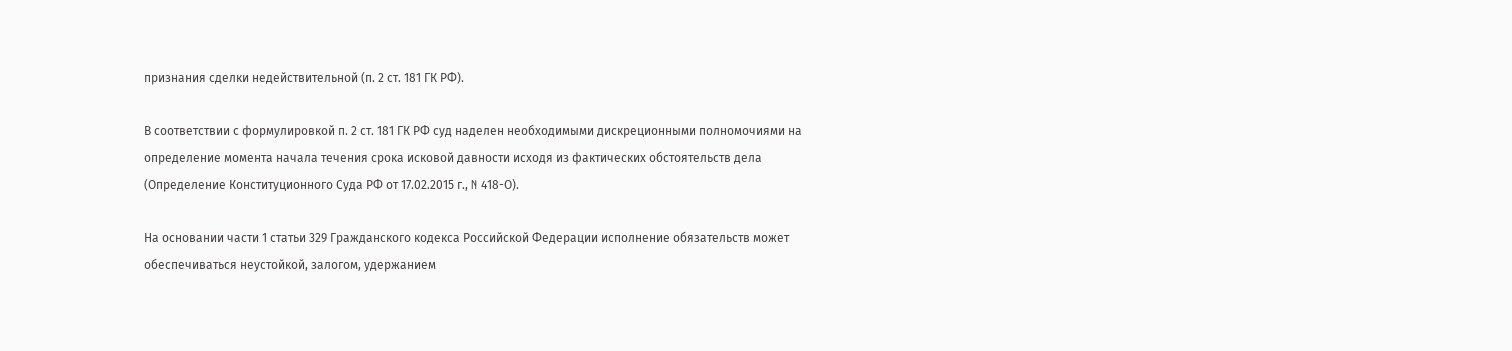признания сделки недействительной (п. 2 ст. 181 ГК РФ).

В соответствии с формулировкой п. 2 ст. 181 ГК РФ суд наделен необходимыми дискреционными полномочиями на определение момента начала течения срока исковой давности исходя из фактических обстоятельств дела (Определение Конституционного Суда РФ от 17.02.2015 г., N 418-О).

На основании части 1 статьи 329 Гражданского кодекса Российской Федерации исполнение обязательств может обеспечиваться неустойкой, залогом, удержанием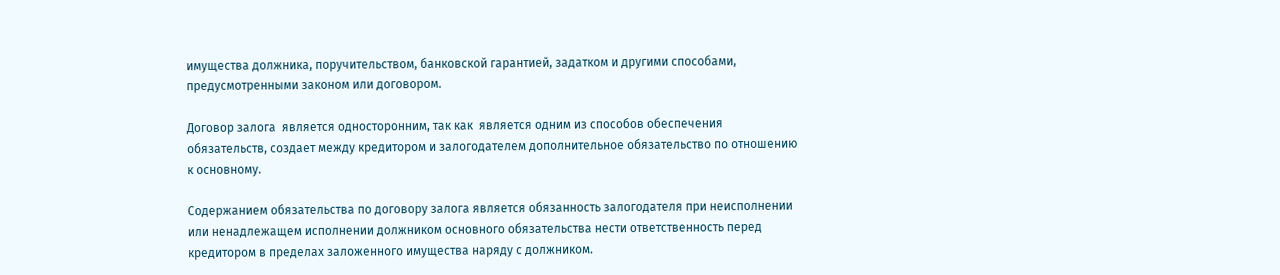имущества должника, поручительством, банковской гарантией, задатком и другими способами, предусмотренными законом или договором.

Договор залога  является односторонним, так как  является одним из способов обеспечения обязательств, создает между кредитором и залогодателем дополнительное обязательство по отношению к основному.

Содержанием обязательства по договору залога является обязанность залогодателя при неисполнении или ненадлежащем исполнении должником основного обязательства нести ответственность перед кредитором в пределах заложенного имущества наряду с должником.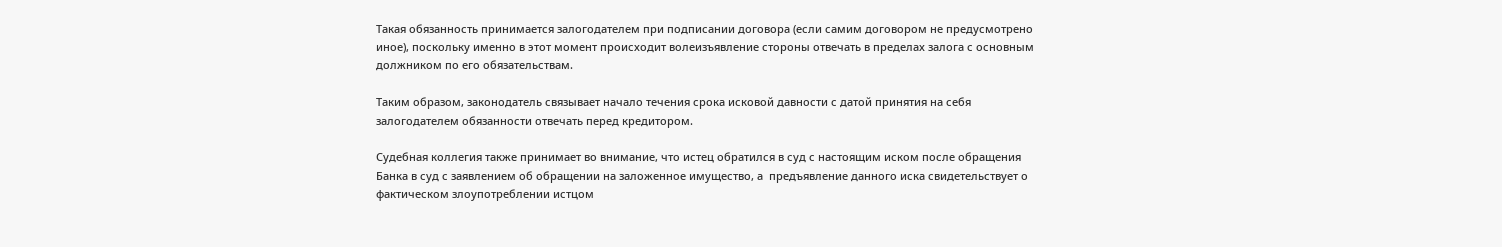Такая обязанность принимается залогодателем при подписании договора (если самим договором не предусмотрено иное), поскольку именно в этот момент происходит волеизъявление стороны отвечать в пределах залога с основным должником по его обязательствам.

Таким образом, законодатель связывает начало течения срока исковой давности с датой принятия на себя залогодателем обязанности отвечать перед кредитором.

Судебная коллегия также принимает во внимание, что истец обратился в суд с настоящим иском после обращения Банка в суд с заявлением об обращении на заложенное имущество, а  предъявление данного иска свидетельствует о фактическом злоупотреблении истцом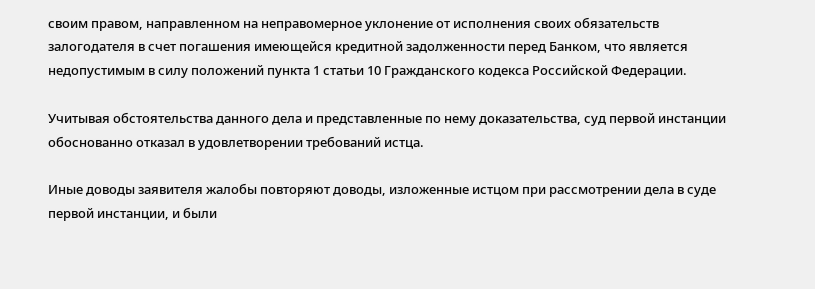своим правом, направленном на неправомерное уклонение от исполнения своих обязательств  залогодателя в счет погашения имеющейся кредитной задолженности перед Банком, что является недопустимым в силу положений пункта 1 статьи 10 Гражданского кодекса Российской Федерации.

Учитывая обстоятельства данного дела и представленные по нему доказательства, суд первой инстанции обоснованно отказал в удовлетворении требований истца.

Иные доводы заявителя жалобы повторяют доводы, изложенные истцом при рассмотрении дела в суде первой инстанции, и были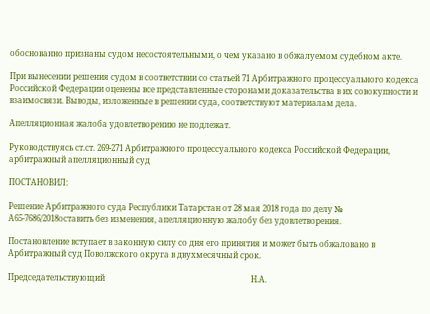обоснованно признаны судом несостоятельными, о чем указано в обжалуемом судебном акте.

При вынесении решения судом в соответствии со статьей 71 Арбитражного процессуального кодекса Российской Федерации оценены все представленные сторонами доказательства в их совокупности и взаимосвязи. Выводы, изложенные в решении суда, соответствуют материалам дела.

Апелляционная жалоба удовлетворению не подлежат.

Руководствуясь ст.ст. 269-271 Арбитражного процессуального кодекса Российской Федерации, арбитражный апелляционный суд

ПОСТАНОВИЛ:

Решение Арбитражного суда Республики Татарстан от 28 мая 2018 года по делу № А65-7686/2018оставить без изменения, апелляционную жалобу без удовлетворения.

Постановление вступает в законную силу со дня его принятия и может быть обжаловано в Арбитражный суд Поволжского округа в двухмесячный срок.

Председательствующий                                                                         Н.А.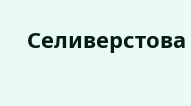Селиверстова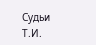Судьи                                                                                                       Т.И.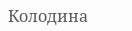Колодина